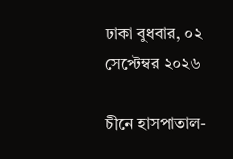ঢাকা বুধবার, ০২ সেপ্টেম্বর ২০২৬

চীনে হাসপাতাল-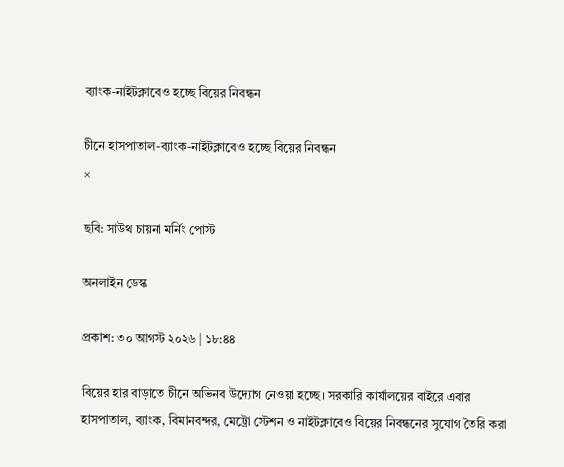ব্যাংক-নাইটক্লাবেও হচ্ছে বিয়ের নিবন্ধন

চীনে হাসপাতাল-ব্যাংক-নাইটক্লাবেও হচ্ছে বিয়ের নিবন্ধন
×

ছবি: সাউথ চায়না মর্নিং পোস্ট

অনলাইন ডেস্ক

প্রকাশ: ৩০ আগস্ট ২০২৬ | ১৮:৪৪

বিয়ের হার বাড়াতে চীনে অভিনব উদ্যোগ নেওয়া হচ্ছে। সরকারি কার্যালয়ের বাইরে এবার হাসপাতাল, ব্যাংক, বিমানবন্দর, মেট্রো স্টেশন ও নাইটক্লাবেও বিয়ের নিবন্ধনের সুযোগ তৈরি করা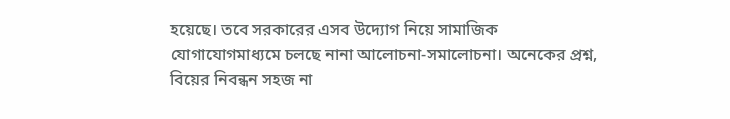হয়েছে। তবে সরকারের এসব উদ্যোগ নিয়ে সামাজিক যোগাযোগমাধ্যমে চলছে নানা আলোচনা-সমালোচনা। অনেকের প্রশ্ন, বিয়ের নিবন্ধন সহজ না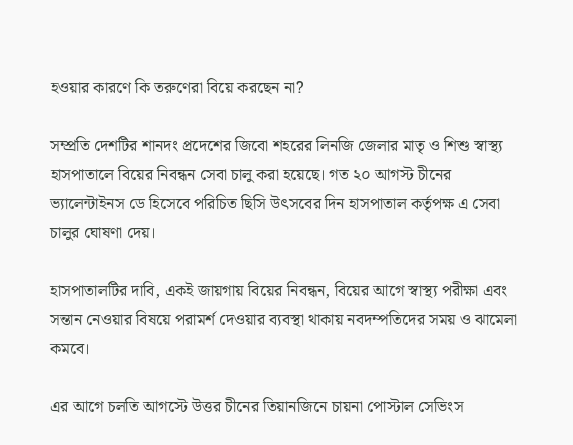হওয়ার কারণে কি তরুণেরা বিয়ে করছেন না?

সম্প্রতি দেশটির শানদং প্রদেশের জিবো শহরের লিনজি জেলার মাতৃ ও শিশু স্বাস্থ্য হাসপাতালে বিয়ের নিবন্ধন সেবা চালু করা হয়েছে। গত ২০ আগস্ট চীনের ভ্যালেন্টাইনস ডে হিসেবে পরিচিত ছিসি উৎসবের দিন হাসপাতাল কর্তৃপক্ষ এ সেবা চালুর ঘোষণা দেয়।

হাসপাতালটির দাবি, একই জায়গায় বিয়ের নিবন্ধন, বিয়ের আগে স্বাস্থ্য পরীক্ষা এবং সন্তান নেওয়ার বিষয়ে পরামর্শ দেওয়ার ব্যবস্থা থাকায় নবদম্পতিদের সময় ও ঝামেলা কমবে।

এর আগে চলতি আগস্টে উত্তর চীনের তিয়ানজিনে চায়না পোস্টাল সেভিংস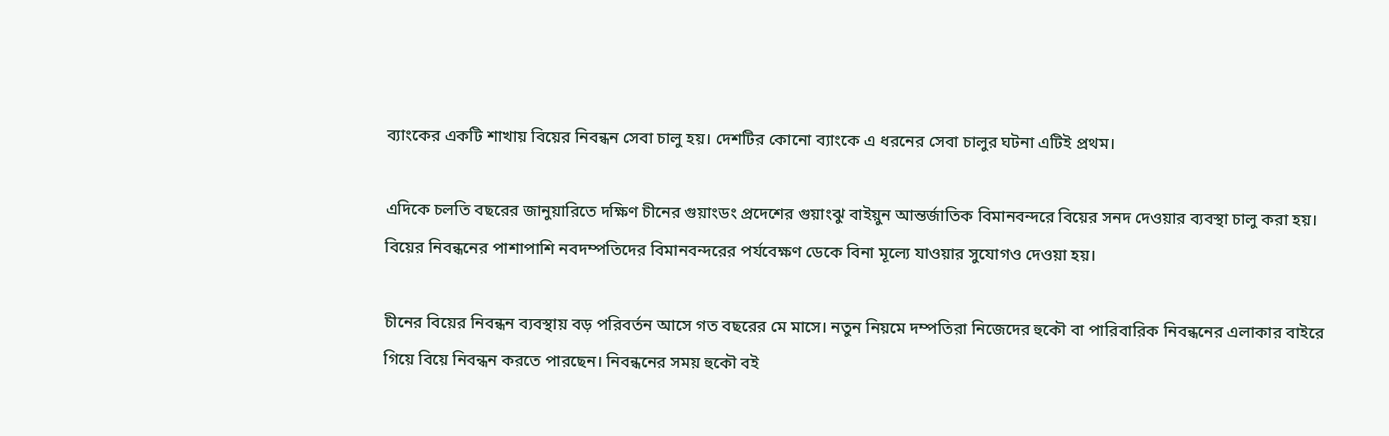ব্যাংকের একটি শাখায় বিয়ের নিবন্ধন সেবা চালু হয়। দেশটির কোনো ব্যাংকে এ ধরনের সেবা চালুর ঘটনা এটিই প্রথম।

এদিকে চলতি বছরের জানুয়ারিতে দক্ষিণ চীনের গুয়াংডং প্রদেশের গুয়াংঝু বাইয়ুন আন্তর্জাতিক বিমানবন্দরে বিয়ের সনদ দেওয়ার ব্যবস্থা চালু করা হয়। বিয়ের নিবন্ধনের পাশাপাশি নবদম্পতিদের বিমানবন্দরের পর্যবেক্ষণ ডেকে বিনা মূল্যে যাওয়ার সুযোগও দেওয়া হয়।

চীনের বিয়ের নিবন্ধন ব্যবস্থায় বড় পরিবর্তন আসে গত বছরের মে মাসে। নতুন নিয়মে দম্পতিরা নিজেদের হুকৌ বা পারিবারিক নিবন্ধনের এলাকার বাইরে গিয়ে বিয়ে নিবন্ধন করতে পারছেন। নিবন্ধনের সময় হুকৌ বই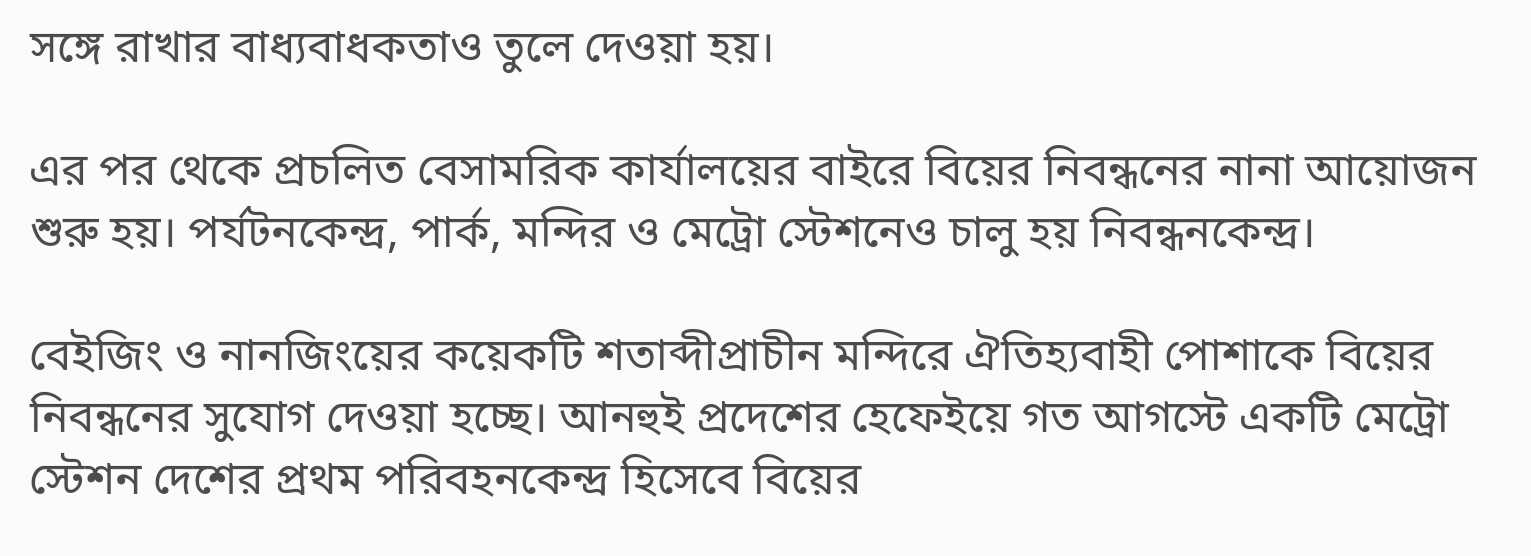সঙ্গে রাখার বাধ্যবাধকতাও তুলে দেওয়া হয়।

এর পর থেকে প্রচলিত বেসামরিক কার্যালয়ের বাইরে বিয়ের নিবন্ধনের নানা আয়োজন শুরু হয়। পর্যটনকেন্দ্র, পার্ক, মন্দির ও মেট্রো স্টেশনেও চালু হয় নিবন্ধনকেন্দ্র।

বেইজিং ও নানজিংয়ের কয়েকটি শতাব্দীপ্রাচীন মন্দিরে ঐতিহ্যবাহী পোশাকে বিয়ের নিবন্ধনের সুযোগ দেওয়া হচ্ছে। আনহুই প্রদেশের হেফেইয়ে গত আগস্টে একটি মেট্রো স্টেশন দেশের প্রথম পরিবহনকেন্দ্র হিসেবে বিয়ের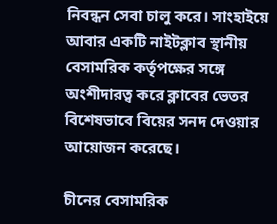নিবন্ধন সেবা চালু করে। সাংহাইয়ে আবার একটি নাইটক্লাব স্থানীয় বেসামরিক কর্তৃপক্ষের সঙ্গে অংশীদারত্ব করে ক্লাবের ভেতর বিশেষভাবে বিয়ের সনদ দেওয়ার আয়োজন করেছে।

চীনের বেসামরিক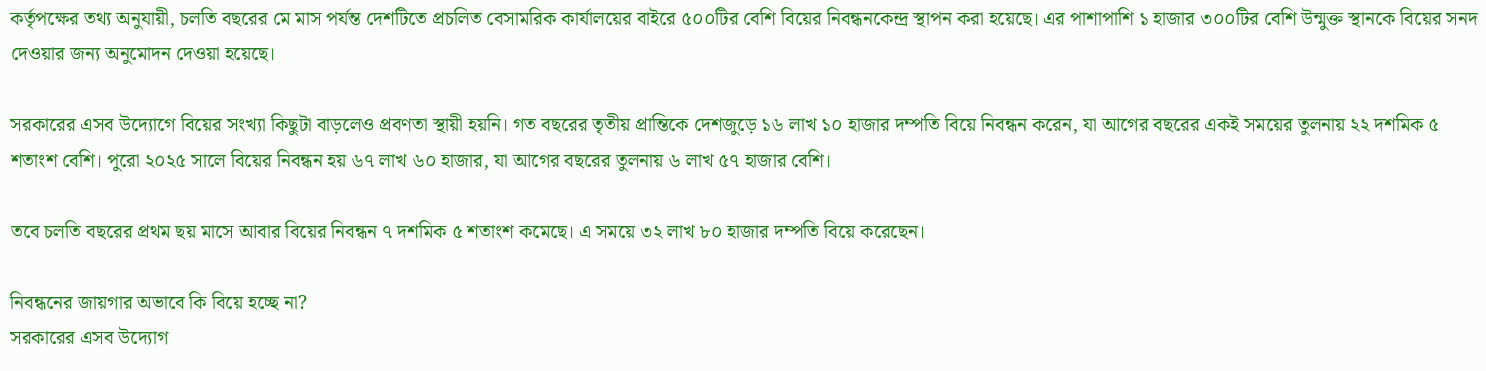কর্তৃপক্ষের তথ্য অনুযায়ী, চলতি বছরের মে মাস পর্যন্ত দেশটিতে প্রচলিত বেসামরিক কার্যালয়ের বাইরে ৫০০টির বেশি বিয়ের নিবন্ধনকেন্দ্র স্থাপন করা হয়েছে। এর পাশাপাশি ১ হাজার ৩০০টির বেশি উন্মুক্ত স্থানকে বিয়ের সনদ দেওয়ার জন্য অনুমোদন দেওয়া হয়েছে।

সরকারের এসব উদ্যোগে বিয়ের সংখ্যা কিছুটা বাড়লেও প্রবণতা স্থায়ী হয়নি। গত বছরের তৃতীয় প্রান্তিকে দেশজুড়ে ১৬ লাখ ১০ হাজার দম্পতি বিয়ে নিবন্ধন করেন, যা আগের বছরের একই সময়ের তুলনায় ২২ দশমিক ৫ শতাংশ বেশি। পুরো ২০২৫ সালে বিয়ের নিবন্ধন হয় ৬৭ লাখ ৬০ হাজার, যা আগের বছরের তুলনায় ৬ লাখ ৫৭ হাজার বেশি।

তবে চলতি বছরের প্রথম ছয় মাসে আবার বিয়ের নিবন্ধন ৭ দশমিক ৫ শতাংশ কমেছে। এ সময়ে ৩২ লাখ ৮০ হাজার দম্পতি বিয়ে করেছেন।

নিবন্ধনের জায়গার অভাবে কি বিয়ে হচ্ছে না?
সরকারের এসব উদ্যোগ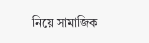নিয়ে সামাজিক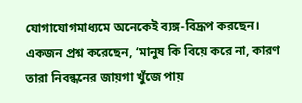যোগাযোগমাধ্যমে অনেকেই ব্যঙ্গ-বিদ্রূপ করছেন। একজন প্রশ্ন করেছেন, ‘মানুষ কি বিয়ে করে না, কারণ তারা নিবন্ধনের জায়গা খুঁজে পায়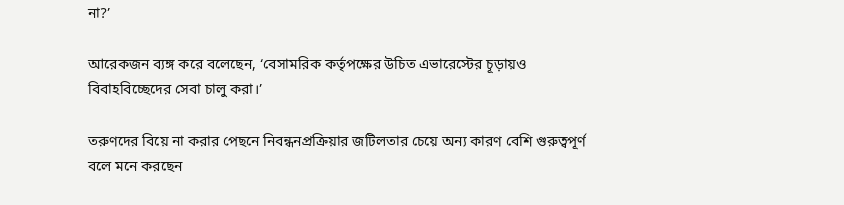না?’

আরেকজন ব্যঙ্গ করে বলেছেন, ‘বেসামরিক কর্তৃপক্ষের উচিত এভারেস্টের চূড়ায়ও বিবাহবিচ্ছেদের সেবা চালু করা।’

তরুণদের বিয়ে না করার পেছনে নিবন্ধনপ্রক্রিয়ার জটিলতার চেয়ে অন্য কারণ বেশি গুরুত্বপূর্ণ বলে মনে করছেন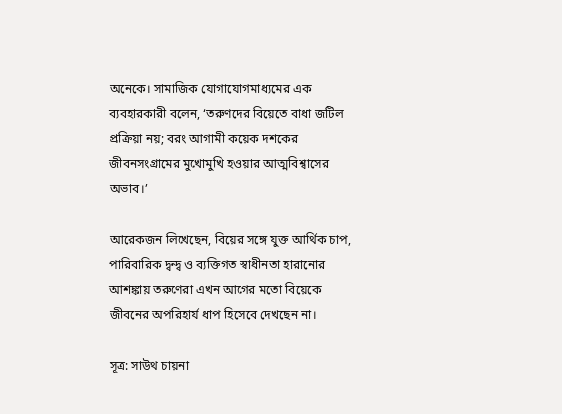অনেকে। সামাজিক যোগাযোগমাধ্যমের এক ব্যবহারকারী বলেন, ‘তরুণদের বিয়েতে বাধা জটিল প্রক্রিয়া নয়; বরং আগামী কয়েক দশকের জীবনসংগ্রামের মুখোমুখি হওয়ার আত্মবিশ্বাসের অভাব।’

আরেকজন লিখেছেন, বিয়ের সঙ্গে যুক্ত আর্থিক চাপ, পারিবারিক দ্বন্দ্ব ও ব্যক্তিগত স্বাধীনতা হারানোর আশঙ্কায় তরুণেরা এখন আগের মতো বিয়েকে জীবনের অপরিহার্য ধাপ হিসেবে দেখছেন না।

সূত্র: সাউথ চায়না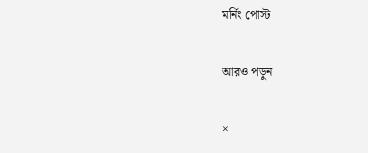মর্নিং পোস্ট

আরও পড়ুন

×